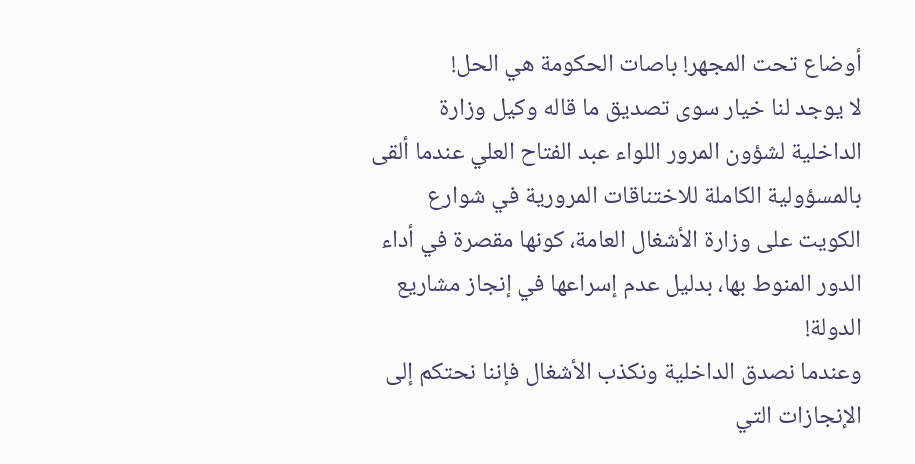أوضاع تحت المجهر! باصات الحكومة هي الحل!
لا يوجد لنا خيار سوى تصديق ما قاله وكيل وزارة الداخلية لشؤون المرور اللواء عبد الفتاح العلي عندما ألقى بالمسؤولية الكاملة للاختناقات المرورية في شوارع الكويت على وزارة الأشغال العامة، كونها مقصرة في أداء الدور المنوط بها، بدليل عدم إسراعها في إنجاز مشاريع الدولة!
وعندما نصدق الداخلية ونكذب الأشغال فإننا نحتكم إلى الإنجازات التي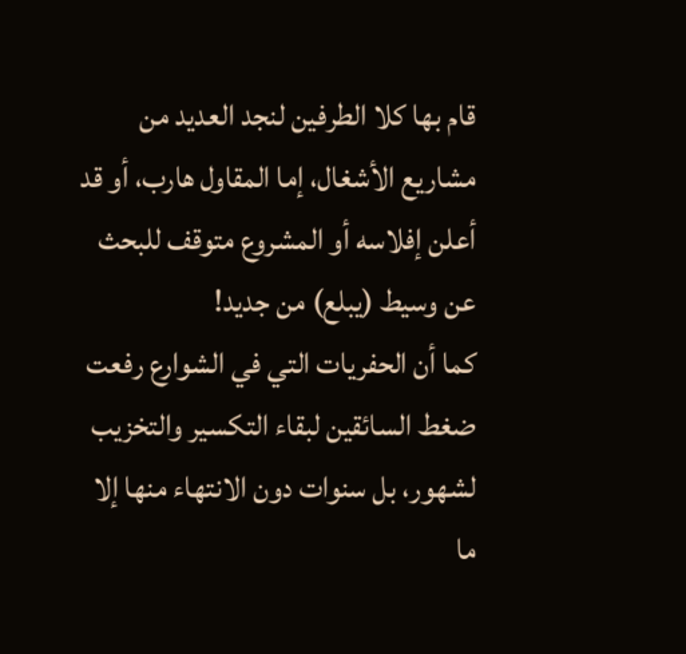قام بها كلا الطرفين لنجد العديد من مشاريع الأشغال، إما المقاول هارب، أو قد أعلن إفلاسه أو المشروع متوقف للبحث عن وسيط (يبلع) من جديد!
كما أن الحفريات التي في الشوارع رفعت ضغط السائقين لبقاء التكسير والتخزيب لشهور، بل سنوات دون الانتهاء منها إلا ما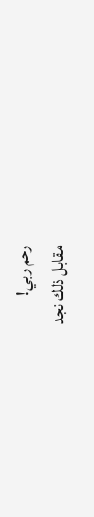رحم ربي!
مقابل ذلك نجد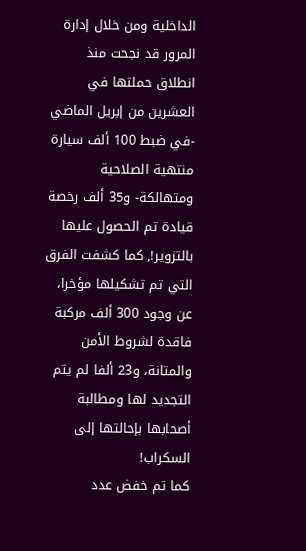الداخلية ومن خلال إدارة المرور قد نجحت منذ انطلاق حملتها في العشرين من إبريل الماضي -في ضبط 100 ألف سيارة منتهية الصلاحية ومتهالكة- و35 ألف رخصة قيادة تم الحصول عليها بالتزوير!, كما كشفت الفرق التي تم تشكيلها مؤخرا، عن وجود 300 ألف مركبة فاقدة لشروط الأمن والمتانة، و23 ألفا لم يتم التجديد لها ومطالبة أصحابها بإحالتها إلى السكراب!
كما تم خفض عدد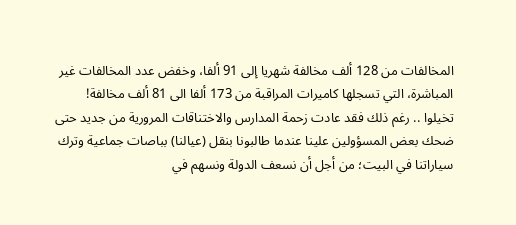المخالفات من 128 ألف مخالفة شهريا إلى 91 ألفا، وخفض عدد المخالفات غير المباشرة، التي تسجلها كاميرات المراقبة من 173 ألفا الى 81 ألف مخالفة!
تخيلوا .. رغم ذلك فقد عادت زحمة المدارس والاختناقات المرورية من جديد حتى ضحك بعض المسؤولين علينا عندما طالبونا بنقل (عيالنا) بباصات جماعية وترك سياراتنا في البيت؛ من أجل أن نسعف الدولة ونسهم في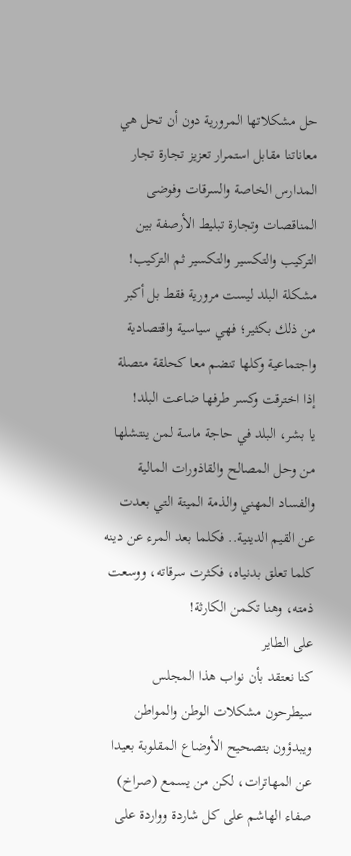حل مشكلاتها المرورية دون أن تحل هي معاناتنا مقابل استمرار تعزيز تجارة تجار المدارس الخاصة والسرقات وفوضى المناقصات وتجارة تبليط الأرصفة بين التركيب والتكسير والتكسير ثم التركيب!
مشكلة البلد ليست مرورية فقط بل أكبر من ذلك بكثير؛ فهي سياسية واقتصادية واجتماعية وكلها تنضم معا كحلقة متصلة إذا اخترقت وكسر طرفها ضاعت البلد!
يا بشر، البلد في حاجة ماسة لمن ينتشلها من وحل المصالح والقاذورات المالية والفساد المهني والذمة الميتة التي بعدت عن القيم الدينية.. فكلما بعد المرء عن دينه كلما تعلق بدنياه، فكثرت سرقاته، ووسعت ذمته، وهنا تكمن الكارثة!
على الطاير
كنا نعتقد بأن نواب هذا المجلس سيطرحون مشكلات الوطن والمواطن ويبدؤون بتصحيح الأوضاع المقلوبة بعيدا عن المهاترات، لكن من يسمع (صراخ) صفاء الهاشم على كل شاردة وواردة على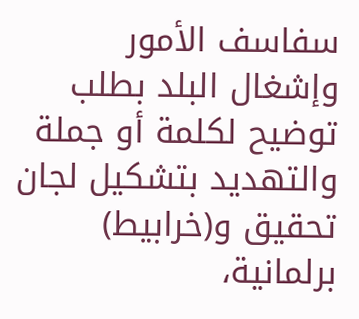سفاسف الأمور وإشغال البلد بطلب توضيح لكلمة أو جملة والتهديد بتشكيل لجان تحقيق و(خرابيط) برلمانية،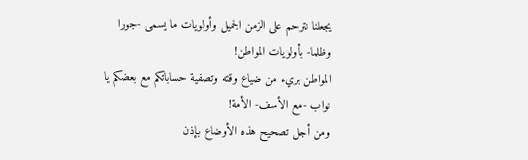يجعلنا نترحم على الزمن الجميل وأولويات ما يسمى -جورا وظلما- بأولويات المواطن!
المواطن بريء من ضياع وقته وتصفية حساباتكم مع بعضكم يا نواب -مع الأسف- الأمة!
ومن أجل تصحيح هذه الأوضاع بإذن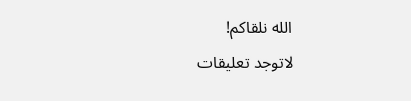الله نلقاكم!
لاتوجد تعليقات